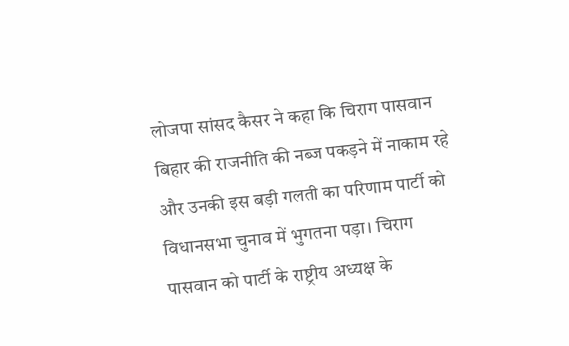लोजपा सांसद कैसर ने कहा कि चिराग पासवान बिहार की राजनीति की नब्ज पकड़ने में नाकाम रहे और उनकी इस बड़ी गलती का परिणाम पार्टी को विधानसभा चुनाव में भुगतना पड़ा। चिराग पासवान को पार्टी के राष्ट्रीय अध्यक्ष के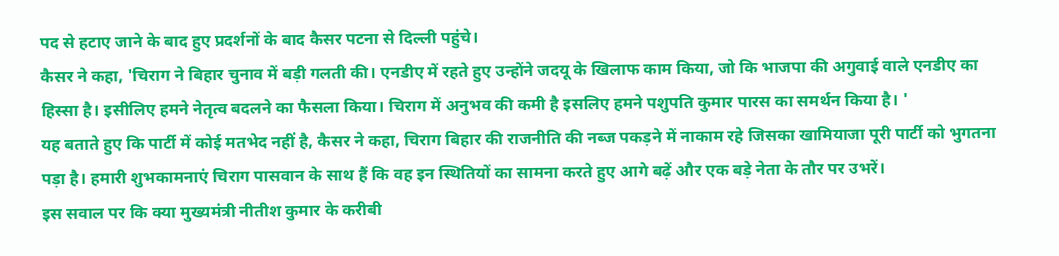पद से हटाए जाने के बाद हुए प्रदर्शनों के बाद कैसर पटना से दिल्ली पहुंचे।
कैसर ने कहा, 'चिराग ने बिहार चुनाव में बड़ी गलती की। एनडीए में रहते हुए उन्होंने जदयू के खिलाफ काम किया, जो कि भाजपा की अगुवाई वाले एनडीए का हिस्सा है। इसीलिए हमने नेतृत्व बदलने का फैसला किया। चिराग में अनुभव की कमी है इसलिए हमने पशुपति कुमार पारस का समर्थन किया है। '
यह बताते हुए कि पार्टी में कोई मतभेद नहीं है, कैसर ने कहा, चिराग बिहार की राजनीति की नब्ज पकड़ने में नाकाम रहे जिसका खामियाजा पूरी पार्टी को भुगतना पड़ा है। हमारी शुभकामनाएं चिराग पासवान के साथ हैं कि वह इन स्थितियों का सामना करते हुए आगे बढ़ें और एक बड़े नेता के तौर पर उभरें।
इस सवाल पर कि क्या मुख्यमंत्री नीतीश कुमार के करीबी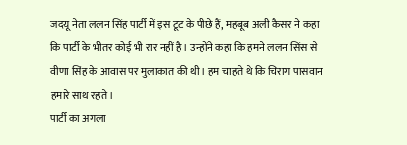जदयू नेता ललन सिंह पार्टी में इस टूट के पीछे हैं, महबूब अली कैसर ने कहा कि पार्टी के भीतर कोई भी रार नहीं है। उन्होंने कहा कि हमने ललन सिंस से वीणा सिंह के आवास पर मुलाकात की थी। हम चाहते थे कि चिराग पासवान हमारे साथ रहते।
पार्टी का अगला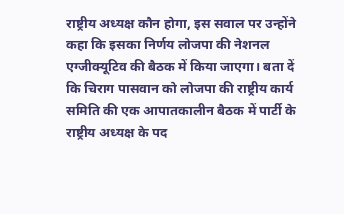राष्ट्रीय अध्यक्ष कौन होगा, इस सवाल पर उन्होंने कहा कि इसका निर्णय लोजपा की नेशनल एग्जीक्यूटिव की बैठक में किया जाएगा। बता दें कि चिराग पासवान को लोजपा की राष्ट्रीय कार्य समिति की एक आपातकालीन बैठक में पार्टी के राष्ट्रीय अध्यक्ष के पद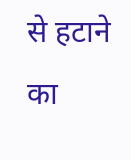से हटाने का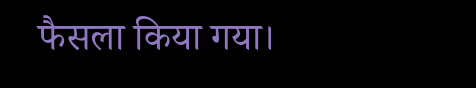फैसला किया गया।